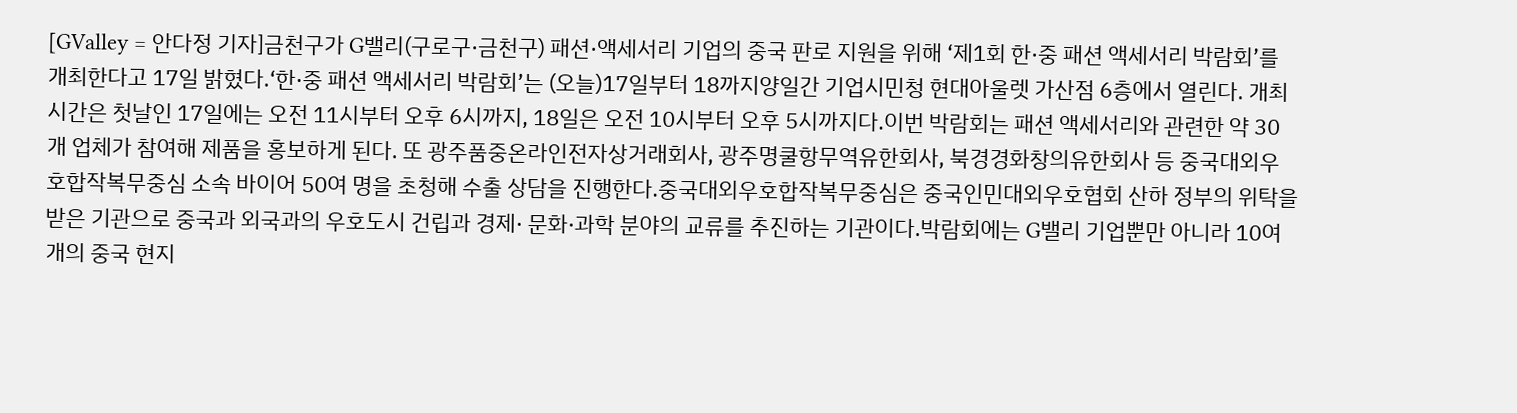[GValley = 안다정 기자]금천구가 G밸리(구로구·금천구) 패션·액세서리 기업의 중국 판로 지원을 위해 ‘제1회 한·중 패션 액세서리 박람회’를 개최한다고 17일 밝혔다.‘한·중 패션 액세서리 박람회’는 (오늘)17일부터 18까지양일간 기업시민청 현대아울렛 가산점 6층에서 열린다. 개최 시간은 첫날인 17일에는 오전 11시부터 오후 6시까지, 18일은 오전 10시부터 오후 5시까지다.이번 박람회는 패션 액세서리와 관련한 약 30개 업체가 참여해 제품을 홍보하게 된다. 또 광주품중온라인전자상거래회사, 광주명쿨항무역유한회사, 북경경화창의유한회사 등 중국대외우호합작복무중심 소속 바이어 50여 명을 초청해 수출 상담을 진행한다.중국대외우호합작복무중심은 중국인민대외우호협회 산하 정부의 위탁을 받은 기관으로 중국과 외국과의 우호도시 건립과 경제· 문화·과학 분야의 교류를 추진하는 기관이다.박람회에는 G밸리 기업뿐만 아니라 10여 개의 중국 현지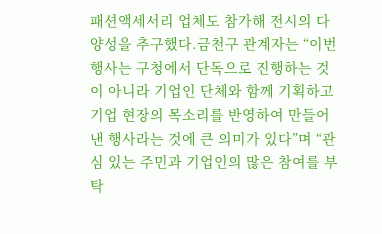패션액세서리 업체도 참가해 전시의 다양성을 추구했다.금천구 관계자는 “이번 행사는 구청에서 단독으로 진행하는 것이 아니라 기업인 단체와 함께 기획하고 기업 현장의 목소리를 반영하여 만들어낸 행사라는 것에 큰 의미가 있다”며 “관심 있는 주민과 기업인의 많은 참여를 부탁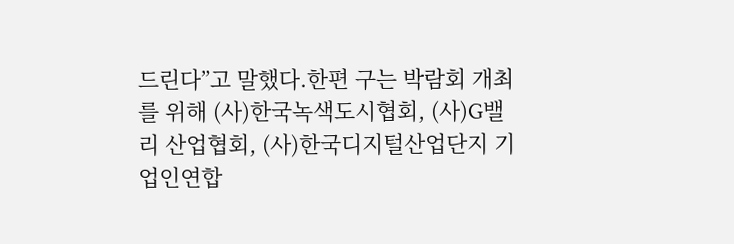드린다”고 말했다.한편 구는 박람회 개최를 위해 (사)한국녹색도시협회, (사)G밸리 산업협회, (사)한국디지털산업단지 기업인연합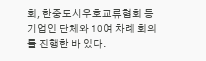회, 한중도시우호교류협회 등 기업인 단체와 10여 차례 회의를 진행한 바 있다.